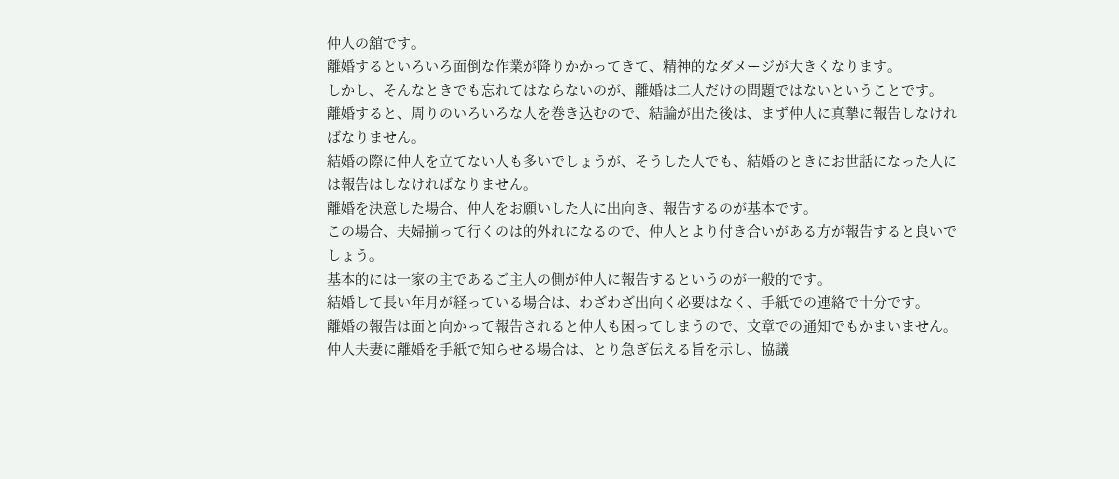仲人の舘です。
離婚するといろいろ面倒な作業が降りかかってきて、精神的なダメージが大きくなります。
しかし、そんなときでも忘れてはならないのが、離婚は二人だけの問題ではないということです。
離婚すると、周りのいろいろな人を巻き込むので、結論が出た後は、まず仲人に真摯に報告しなければなりません。
結婚の際に仲人を立てない人も多いでしょうが、そうした人でも、結婚のときにお世話になった人には報告はしなければなりません。
離婚を決意した場合、仲人をお願いした人に出向き、報告するのが基本です。
この場合、夫婦揃って行くのは的外れになるので、仲人とより付き合いがある方が報告すると良いでしょう。
基本的には一家の主であるご主人の側が仲人に報告するというのが一般的です。
結婚して長い年月が経っている場合は、わざわざ出向く必要はなく、手紙での連絡で十分です。
離婚の報告は面と向かって報告されると仲人も困ってしまうので、文章での通知でもかまいません。
仲人夫妻に離婚を手紙で知らせる場合は、とり急ぎ伝える旨を示し、協議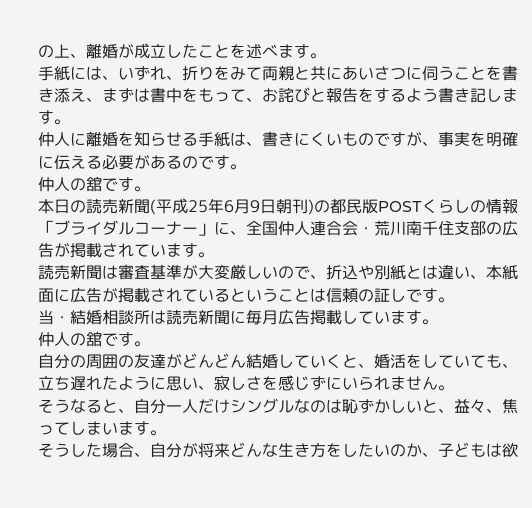の上、離婚が成立したことを述べます。
手紙には、いずれ、折りをみて両親と共にあいさつに伺うことを書き添え、まずは書中をもって、お詫びと報告をするよう書き記します。
仲人に離婚を知らせる手紙は、書きにくいものですが、事実を明確に伝える必要があるのです。
仲人の舘です。
本日の読売新聞(平成25年6月9日朝刊)の都民版POSTくらしの情報「ブライダルコーナー」に、全国仲人連合会・荒川南千住支部の広告が掲載されています。
読売新聞は審査基準が大変厳しいので、折込や別紙とは違い、本紙面に広告が掲載されているということは信頼の証しです。
当・結婚相談所は読売新聞に毎月広告掲載しています。
仲人の舘です。
自分の周囲の友達がどんどん結婚していくと、婚活をしていても、立ち遅れたように思い、寂しさを感じずにいられません。
そうなると、自分一人だけシングルなのは恥ずかしいと、益々、焦ってしまいます。
そうした場合、自分が将来どんな生き方をしたいのか、子どもは欲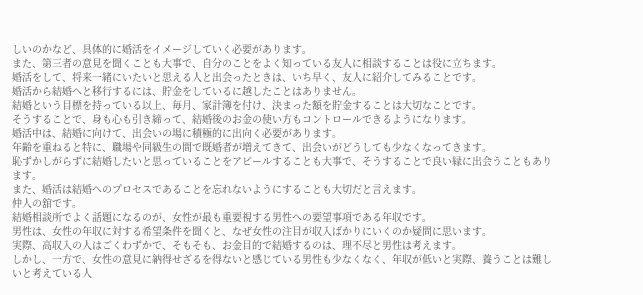しいのかなど、具体的に婚活をイメージしていく必要があります。
また、第三者の意見を聞くことも大事で、自分のことをよく知っている友人に相談することは役に立ちます。
婚活をして、将来一緒にいたいと思える人と出会ったときは、いち早く、友人に紹介してみることです。
婚活から結婚へと移行するには、貯金をしているに越したことはありません。
結婚という目標を持っている以上、毎月、家計簿を付け、決まった額を貯金することは大切なことです。
そうすることで、身も心も引き締って、結婚後のお金の使い方もコントロールできるようになります。
婚活中は、結婚に向けて、出会いの場に積極的に出向く必要があります。
年齢を重ねると特に、職場や同級生の間で既婚者が増えてきて、出会いがどうしても少なくなってきます。
恥ずかしがらずに結婚したいと思っていることをアピールすることも大事で、そうすることで良い縁に出会うこともあります。
また、婚活は結婚へのプロセスであることを忘れないようにすることも大切だと言えます。
仲人の舘です。
結婚相談所でよく話題になるのが、女性が最も重要視する男性への要望事項である年収です。
男性は、女性の年収に対する希望条件を聞くと、なぜ女性の注目が収入ばかりにいくのか疑問に思います。
実際、高収入の人はごくわずかで、そもそも、お金目的で結婚するのは、理不尽と男性は考えます。
しかし、一方で、女性の意見に納得せざるを得ないと感じている男性も少なくなく、年収が低いと実際、養うことは難しいと考えている人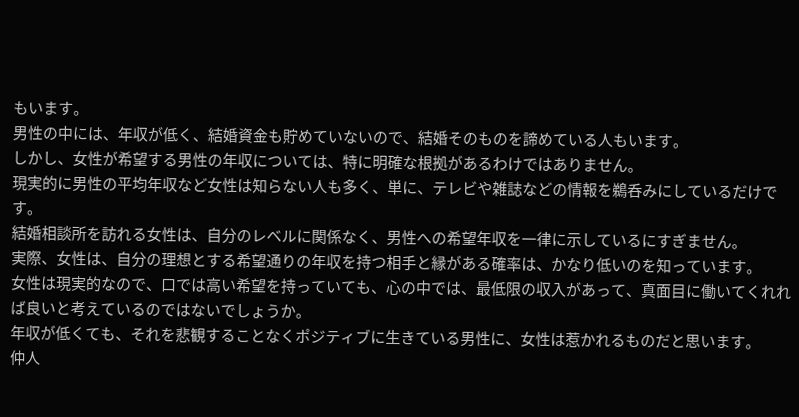もいます。
男性の中には、年収が低く、結婚資金も貯めていないので、結婚そのものを諦めている人もいます。
しかし、女性が希望する男性の年収については、特に明確な根拠があるわけではありません。
現実的に男性の平均年収など女性は知らない人も多く、単に、テレビや雑誌などの情報を鵜呑みにしているだけです。
結婚相談所を訪れる女性は、自分のレベルに関係なく、男性への希望年収を一律に示しているにすぎません。
実際、女性は、自分の理想とする希望通りの年収を持つ相手と縁がある確率は、かなり低いのを知っています。
女性は現実的なので、口では高い希望を持っていても、心の中では、最低限の収入があって、真面目に働いてくれれば良いと考えているのではないでしょうか。
年収が低くても、それを悲観することなくポジティブに生きている男性に、女性は惹かれるものだと思います。
仲人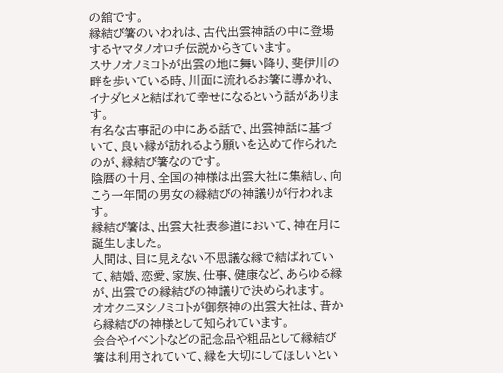の舘です。
縁結び箸のいわれは、古代出雲神話の中に登場するヤマタノオロチ伝説からきています。
スサノオノミコトが出雲の地に舞い降り、斐伊川の畔を歩いている時、川面に流れるお箸に導かれ、イナダヒメと結ばれて幸せになるという話があります。
有名な古事記の中にある話で、出雲神話に基づいて、良い縁が訪れるよう願いを込めて作られたのが、縁結び箸なのです。
陰暦の十月、全国の神様は出雲大社に集結し、向こう一年間の男女の縁結びの神議りが行われます。
縁結び箸は、出雲大社表参道において、神在月に誕生しました。
人間は、目に見えない不思議な縁で結ばれていて、結婚、恋愛、家族、仕事、健康など、あらゆる縁が、出雲での縁結びの神議りで決められます。
オオクニヌシノミコトが御祭神の出雲大社は、昔から縁結びの神様として知られています。
会合やイベントなどの記念品や粗品として縁結び箸は利用されていて、縁を大切にしてほしいとい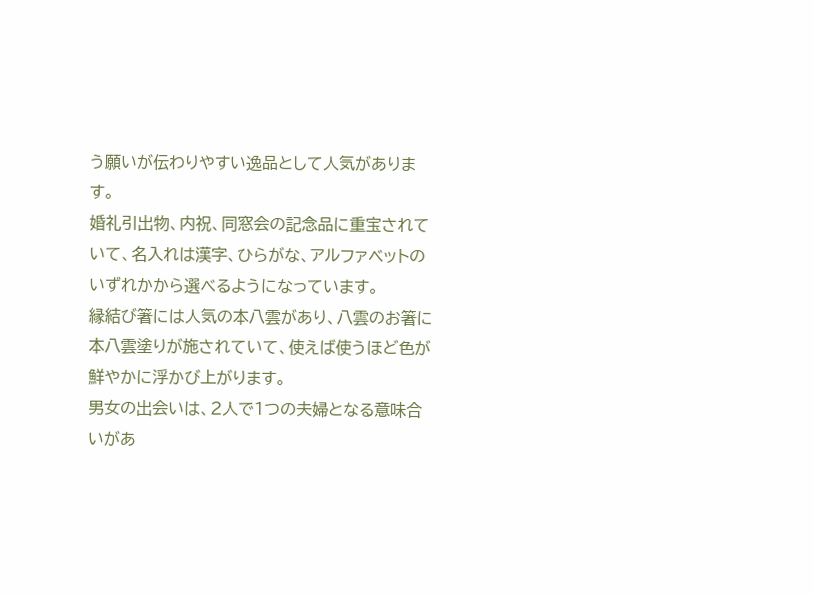う願いが伝わりやすい逸品として人気があります。
婚礼引出物、内祝、同窓会の記念品に重宝されていて、名入れは漢字、ひらがな、アルファベットのいずれかから選べるようになっています。
縁結び箸には人気の本八雲があり、八雲のお箸に本八雲塗りが施されていて、使えば使うほど色が鮮やかに浮かび上がります。
男女の出会いは、2人で1つの夫婦となる意味合いがあ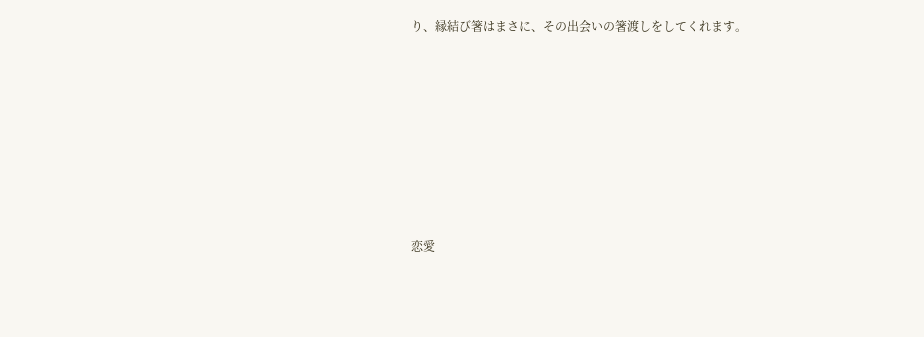り、縁結び箸はまさに、その出会いの箸渡しをしてくれます。









恋愛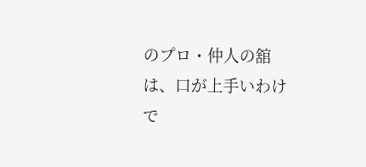のプロ・仲人の舘は、口が上手いわけで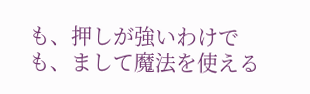も、押しが強いわけでも、まして魔法を使える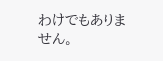わけでもありません。